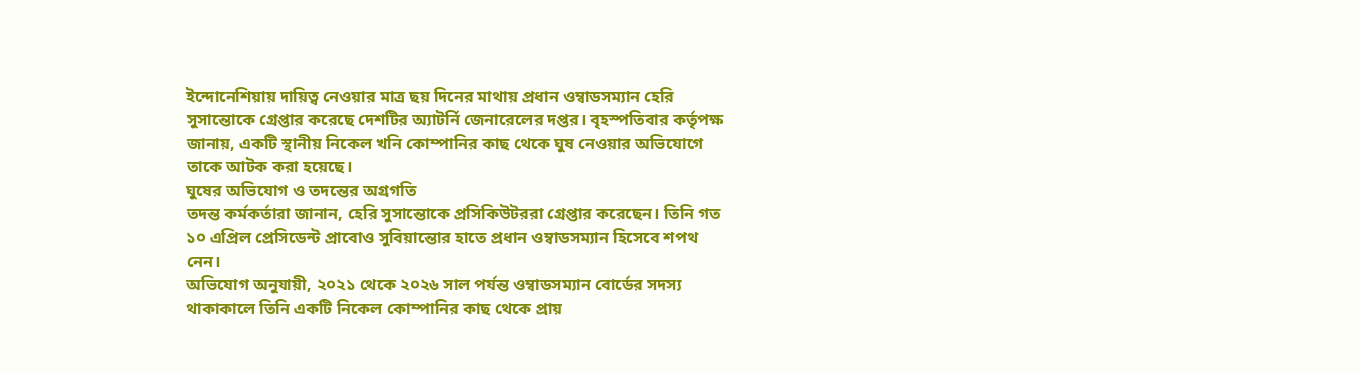ইন্দোনেশিয়ায় দায়িত্ব নেওয়ার মাত্র ছয় দিনের মাথায় প্রধান ওম্বাডসম্যান হেরি সুসান্তোকে গ্রেপ্তার করেছে দেশটির অ্যাটর্নি জেনারেলের দপ্তর। বৃহস্পতিবার কর্তৃপক্ষ জানায়, একটি স্থানীয় নিকেল খনি কোম্পানির কাছ থেকে ঘুষ নেওয়ার অভিযোগে তাকে আটক করা হয়েছে।
ঘুষের অভিযোগ ও তদন্তের অগ্রগতি
তদন্ত কর্মকর্তারা জানান, হেরি সুসান্তোকে প্রসিকিউটররা গ্রেপ্তার করেছেন। তিনি গত ১০ এপ্রিল প্রেসিডেন্ট প্রাবোও সুবিয়ান্তোর হাতে প্রধান ওম্বাডসম্যান হিসেবে শপথ নেন।
অভিযোগ অনুযায়ী, ২০২১ থেকে ২০২৬ সাল পর্যন্ত ওম্বাডসম্যান বোর্ডের সদস্য থাকাকালে তিনি একটি নিকেল কোম্পানির কাছ থেকে প্রায়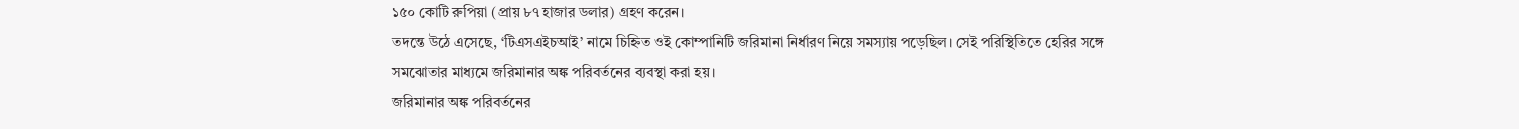১৫০ কোটি রুপিয়া (প্রায় ৮৭ হাজার ডলার) গ্রহণ করেন।
তদন্তে উঠে এসেছে, ‘টিএসএইচআই’ নামে চিহ্নিত ওই কোম্পানিটি জরিমানা নির্ধারণ নিয়ে সমস্যায় পড়েছিল। সেই পরিস্থিতিতে হেরির সঙ্গে সমঝোতার মাধ্যমে জরিমানার অঙ্ক পরিবর্তনের ব্যবস্থা করা হয়।
জরিমানার অঙ্ক পরিবর্তনের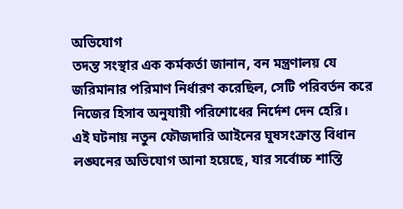অভিযোগ
তদন্ত সংস্থার এক কর্মকর্তা জানান, বন মন্ত্রণালয় যে জরিমানার পরিমাণ নির্ধারণ করেছিল, সেটি পরিবর্তন করে নিজের হিসাব অনুযায়ী পরিশোধের নির্দেশ দেন হেরি।
এই ঘটনায় নতুন ফৌজদারি আইনের ঘুষসংক্রান্ত বিধান লঙ্ঘনের অভিযোগ আনা হয়েছে, যার সর্বোচ্চ শাস্তি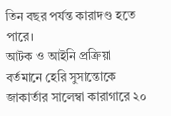তিন বছর পর্যন্ত কারাদণ্ড হতে পারে।
আটক ও আইনি প্রক্রিয়া
বর্তমানে হেরি সুসান্তোকে জাকার্তার সালেম্বা কারাগারে ২০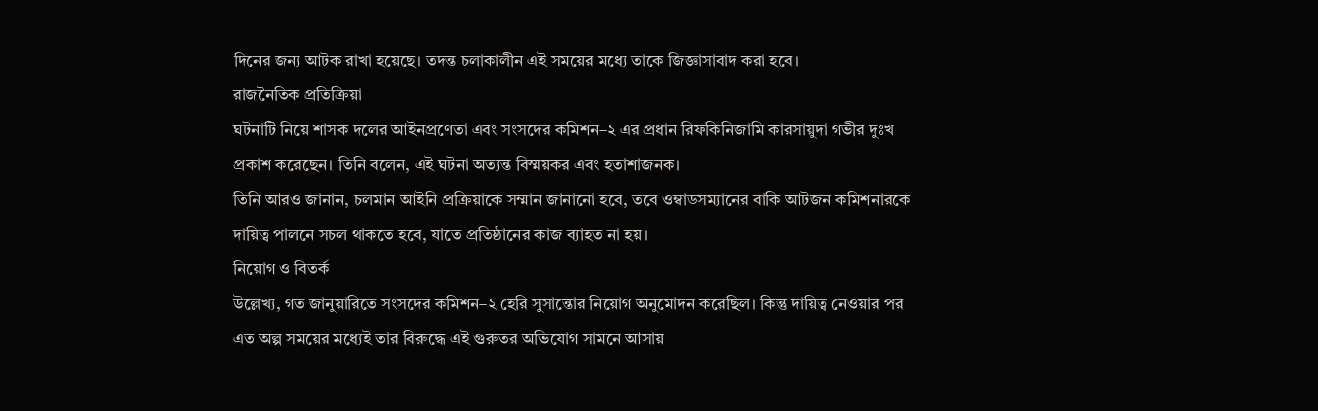দিনের জন্য আটক রাখা হয়েছে। তদন্ত চলাকালীন এই সময়ের মধ্যে তাকে জিজ্ঞাসাবাদ করা হবে।
রাজনৈতিক প্রতিক্রিয়া
ঘটনাটি নিয়ে শাসক দলের আইনপ্রণেতা এবং সংসদের কমিশন–২ এর প্রধান রিফকিনিজামি কারসায়ুদা গভীর দুঃখ প্রকাশ করেছেন। তিনি বলেন, এই ঘটনা অত্যন্ত বিস্ময়কর এবং হতাশাজনক।
তিনি আরও জানান, চলমান আইনি প্রক্রিয়াকে সম্মান জানানো হবে, তবে ওম্বাডসম্যানের বাকি আটজন কমিশনারকে দায়িত্ব পালনে সচল থাকতে হবে, যাতে প্রতিষ্ঠানের কাজ ব্যাহত না হয়।
নিয়োগ ও বিতর্ক
উল্লেখ্য, গত জানুয়ারিতে সংসদের কমিশন–২ হেরি সুসান্তোর নিয়োগ অনুমোদন করেছিল। কিন্তু দায়িত্ব নেওয়ার পর এত অল্প সময়ের মধ্যেই তার বিরুদ্ধে এই গুরুতর অভিযোগ সামনে আসায়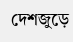দেশজুড়ে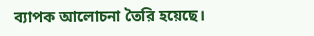ব্যাপক আলোচনা তৈরি হয়েছে।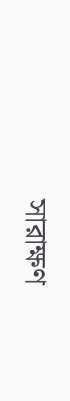সারাক্ষণ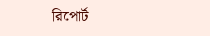রিপোর্ট